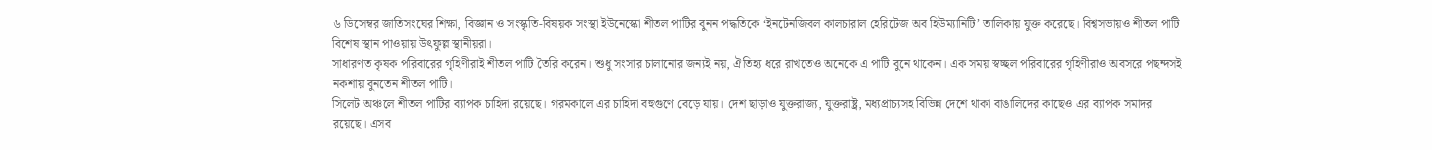৬ ডিসেম্বর জাতিসংঘের শিক্ষা, বিজ্ঞান ও সংস্কৃতি-বিষয়ক সংস্থা ইউনেস্কো শীতল পাটির বুনন পদ্ধতিকে ‘ইনটেনজিবল কালচারাল হেরিটেজ অব হিউম্যানিটি’ তালিকায় যুক্ত করেছে। বিশ্বসভায়ও শীতল পাটি বিশেষ স্থান পাওয়ায় উৎফুল্ল স্থানীয়রা।
সাধারণত কৃষক পরিবারের গৃহিণীরাই শীতল পাটি তৈরি করেন। শুধু সংসার চালানোর জন্যই নয়, ঐতিহ্য ধরে রাখতেও অনেকে এ পাটি বুনে থাকেন। এক সময় স্বচ্ছল পরিবারের গৃহিণীরাও অবসরে পছন্দসই নকশায় বুনতেন শীতল পাটি।
সিলেট অঞ্চলে শীতল পাটির ব্যাপক চাহিদা রয়েছে। গরমকালে এর চাহিদা বহুগুণে বেড়ে যায়। দেশ ছাড়াও যুক্তরাজ্য, যুক্তরাষ্ট্র, মধ্যপ্রাচ্যসহ বিভিন্ন দেশে থাকা বাঙালিদের কাছেও এর ব্যাপক সমাদর রয়েছে। এসব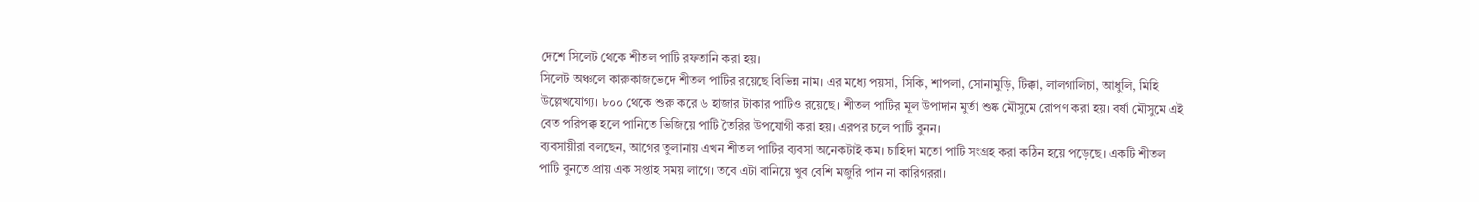দেশে সিলেট থেকে শীতল পাটি রফতানি করা হয়।
সিলেট অঞ্চলে কারুকাজভেদে শীতল পাটির রয়েছে বিভিন্ন নাম। এর মধ্যে পয়সা, সিকি, শাপলা, সোনামুড়ি, টিক্কা, লালগালিচা, আধুলি, মিহি উল্লেখযোগ্য। ৮০০ থেকে শুরু করে ৬ হাজার টাকার পাটিও রয়েছে। শীতল পাটির মূল উপাদান মুর্তা শুষ্ক মৌসুমে রোপণ করা হয়। বর্ষা মৌসুমে এই বেত পরিপক্ক হলে পানিতে ভিজিয়ে পাটি তৈরির উপযোগী করা হয়। এরপর চলে পাটি বুনন।
ব্যবসায়ীরা বলছেন, আগের তুলানায় এখন শীতল পাটির ব্যবসা অনেকটাই কম। চাহিদা মতো পাটি সংগ্রহ করা কঠিন হয়ে পড়েছে। একটি শীতল পাটি বুনতে প্রায় এক সপ্তাহ সময় লাগে। তবে এটা বানিয়ে খুব বেশি মজুরি পান না কারিগররা।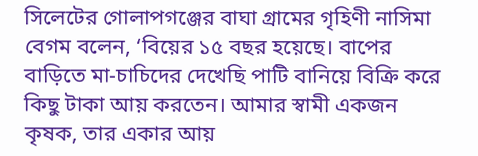সিলেটের গোলাপগঞ্জের বাঘা গ্রামের গৃহিণী নাসিমা বেগম বলেন, ‘বিয়ের ১৫ বছর হয়েছে। বাপের বাড়িতে মা-চাচিদের দেখেছি পাটি বানিয়ে বিক্রি করে কিছু টাকা আয় করতেন। আমার স্বামী একজন কৃষক, তার একার আয়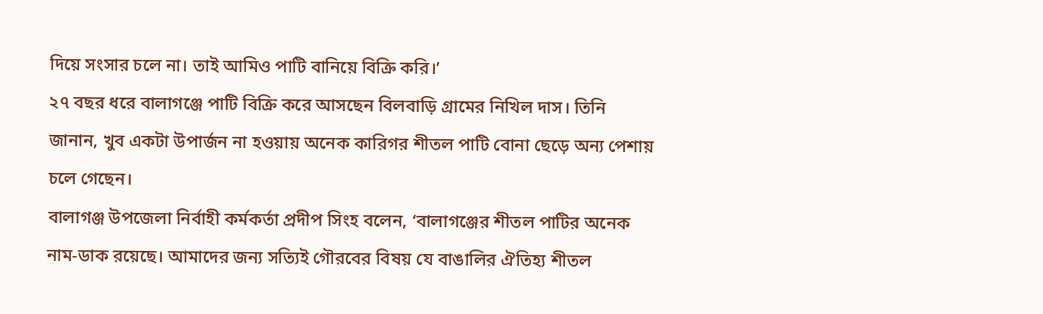দিয়ে সংসার চলে না। তাই আমিও পাটি বানিয়ে বিক্রি করি।’
২৭ বছর ধরে বালাগঞ্জে পাটি বিক্রি করে আসছেন বিলবাড়ি গ্রামের নিখিল দাস। তিনি জানান, খুব একটা উপার্জন না হওয়ায় অনেক কারিগর শীতল পাটি বোনা ছেড়ে অন্য পেশায় চলে গেছেন।
বালাগঞ্জ উপজেলা নির্বাহী কর্মকর্তা প্রদীপ সিংহ বলেন, ‘বালাগঞ্জের শীতল পাটির অনেক নাম-ডাক রয়েছে। আমাদের জন্য সত্যিই গৌরবের বিষয় যে বাঙালির ঐতিহ্য শীতল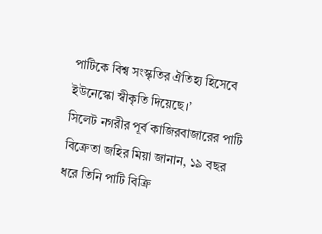পাটিকে বিশ্ব সংস্কৃতির ঐতিহ্য হিসেবে ইউনেস্কো স্বীকৃতি দিয়েছে।’
সিলেট নগরীর পূর্ব কাজিরবাজারের পাটি বিক্রেতা জহির মিয়া জানান, ১৯ বছর ধরে তিনি পাটি বিক্রি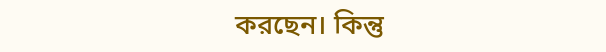করছেন। কিন্তু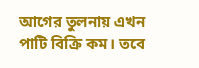আগের তুলনায় এখন পাটি বিক্রি কম। তবে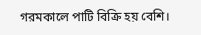গরমকালে পাটি বিক্রি হয় বেশি।